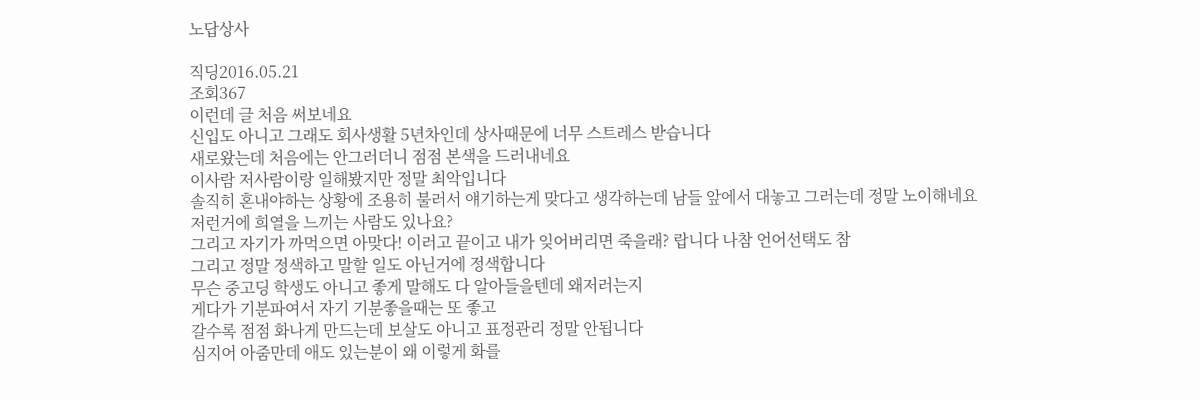노답상사

직딩2016.05.21
조회367
이런데 글 처음 써보네요
신입도 아니고 그래도 회사생활 5년차인데 상사때문에 너무 스트레스 받습니다
새로왔는데 처음에는 안그러더니 점점 본색을 드러내네요
이사람 저사람이랑 일해봤지만 정말 최악입니다
솔직히 혼내야하는 상황에 조용히 불러서 얘기하는게 맞다고 생각하는데 남들 앞에서 대놓고 그러는데 정말 노이해네요
저런거에 희열을 느끼는 사람도 있나요?
그리고 자기가 까먹으면 아맞다! 이러고 끝이고 내가 잊어버리면 죽을래? 랍니다 나참 언어선택도 참
그리고 정말 정색하고 말할 일도 아닌거에 정색합니다
무슨 중고딩 학생도 아니고 좋게 말해도 다 알아들을텐데 왜저러는지
게다가 기분파여서 자기 기분좋을때는 또 좋고
갈수록 점점 화나게 만드는데 보살도 아니고 표정관리 정말 안됩니다
심지어 아줌만데 애도 있는분이 왜 이렇게 화를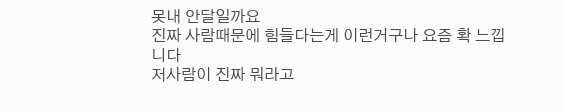못내 안달일까요
진짜 사람때문에 힘들다는게 이런거구나 요즘 확 느낍니다
저사람이 진짜 뭐라고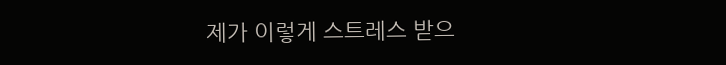제가 이렇게 스트레스 받으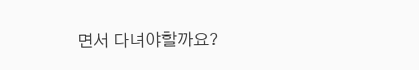면서 다녀야할까요?